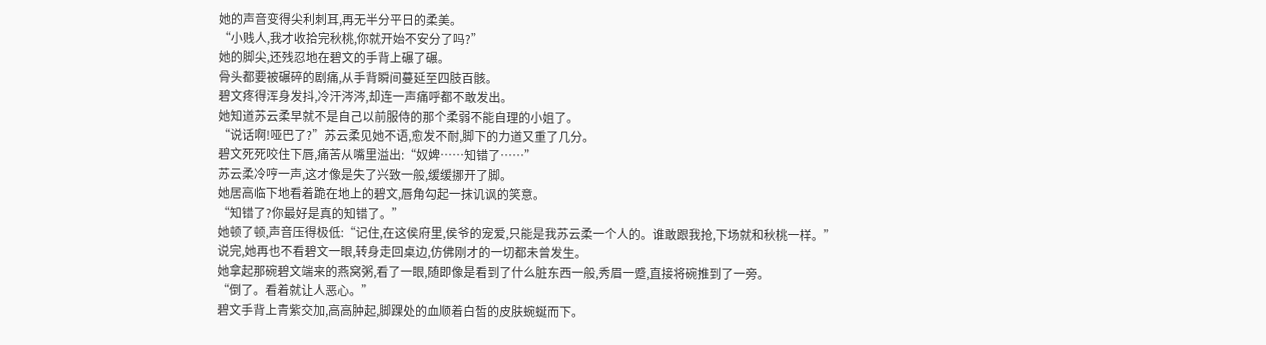她的声音变得尖利刺耳,再无半分平日的柔美。
“小贱人,我才收拾完秋桃,你就开始不安分了吗?”
她的脚尖,还残忍地在碧文的手背上碾了碾。
骨头都要被碾碎的剧痛,从手背瞬间蔓延至四肢百骸。
碧文疼得浑身发抖,冷汗涔涔,却连一声痛呼都不敢发出。
她知道苏云柔早就不是自己以前服侍的那个柔弱不能自理的小姐了。
“说话啊!哑巴了?”苏云柔见她不语,愈发不耐,脚下的力道又重了几分。
碧文死死咬住下唇,痛苦从嘴里溢出:“奴婢……知错了……”
苏云柔冷哼一声,这才像是失了兴致一般,缓缓挪开了脚。
她居高临下地看着跪在地上的碧文,唇角勾起一抹讥讽的笑意。
“知错了?你最好是真的知错了。”
她顿了顿,声音压得极低:“记住,在这侯府里,侯爷的宠爱,只能是我苏云柔一个人的。谁敢跟我抢,下场就和秋桃一样。”
说完,她再也不看碧文一眼,转身走回桌边,仿佛刚才的一切都未曾发生。
她拿起那碗碧文端来的燕窝粥,看了一眼,随即像是看到了什么脏东西一般,秀眉一蹙,直接将碗推到了一旁。
“倒了。看着就让人恶心。”
碧文手背上青紫交加,高高肿起,脚踝处的血顺着白皙的皮肤蜿蜒而下。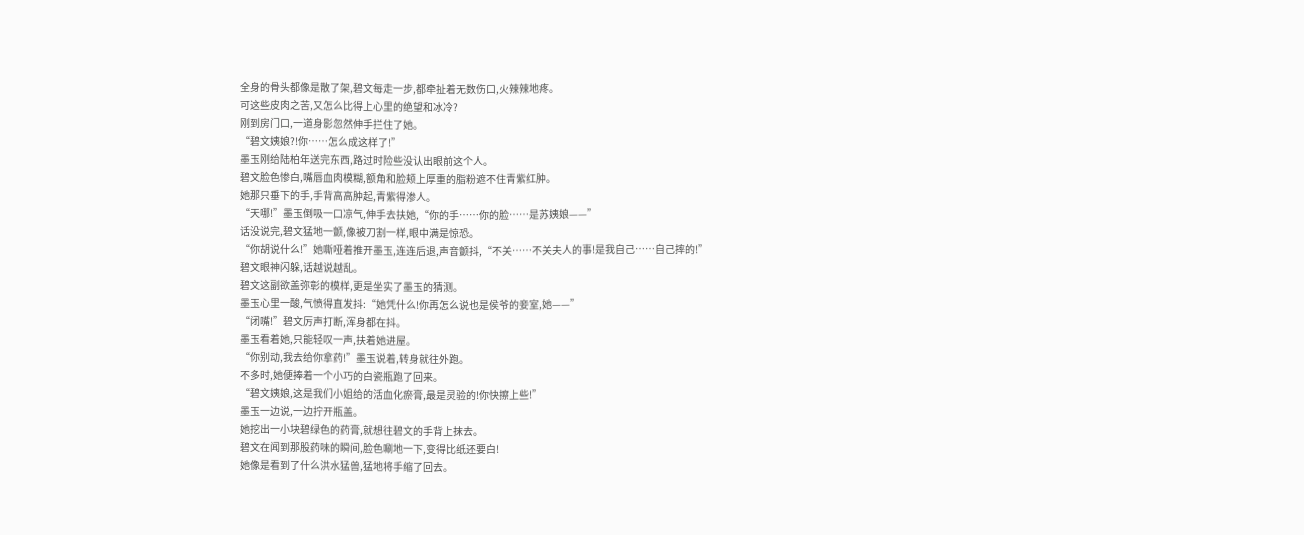全身的骨头都像是散了架,碧文每走一步,都牵扯着无数伤口,火辣辣地疼。
可这些皮肉之苦,又怎么比得上心里的绝望和冰冷?
刚到房门口,一道身影忽然伸手拦住了她。
“碧文姨娘?!你……怎么成这样了!”
墨玉刚给陆柏年送完东西,路过时险些没认出眼前这个人。
碧文脸色惨白,嘴唇血肉模糊,额角和脸颊上厚重的脂粉遮不住青紫红肿。
她那只垂下的手,手背高高肿起,青紫得渗人。
“天哪!”墨玉倒吸一口凉气,伸手去扶她,“你的手……你的脸……是苏姨娘——”
话没说完,碧文猛地一颤,像被刀割一样,眼中满是惊恐。
“你胡说什么!”她嘶哑着推开墨玉,连连后退,声音颤抖,“不关……不关夫人的事!是我自己……自己摔的!”
碧文眼神闪躲,话越说越乱。
碧文这副欲盖弥彰的模样,更是坐实了墨玉的猜测。
墨玉心里一酸,气愤得直发抖:“她凭什么!你再怎么说也是侯爷的妾室,她——”
“闭嘴!”碧文厉声打断,浑身都在抖。
墨玉看着她,只能轻叹一声,扶着她进屋。
“你别动,我去给你拿药!”墨玉说着,转身就往外跑。
不多时,她便捧着一个小巧的白瓷瓶跑了回来。
“碧文姨娘,这是我们小姐给的活血化瘀膏,最是灵验的!你快擦上些!”
墨玉一边说,一边拧开瓶盖。
她挖出一小块碧绿色的药膏,就想往碧文的手背上抹去。
碧文在闻到那股药味的瞬间,脸色唰地一下,变得比纸还要白!
她像是看到了什么洪水猛兽,猛地将手缩了回去。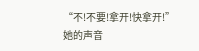“不!不要!拿开!快拿开!”
她的声音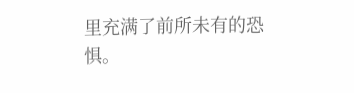里充满了前所未有的恐惧。